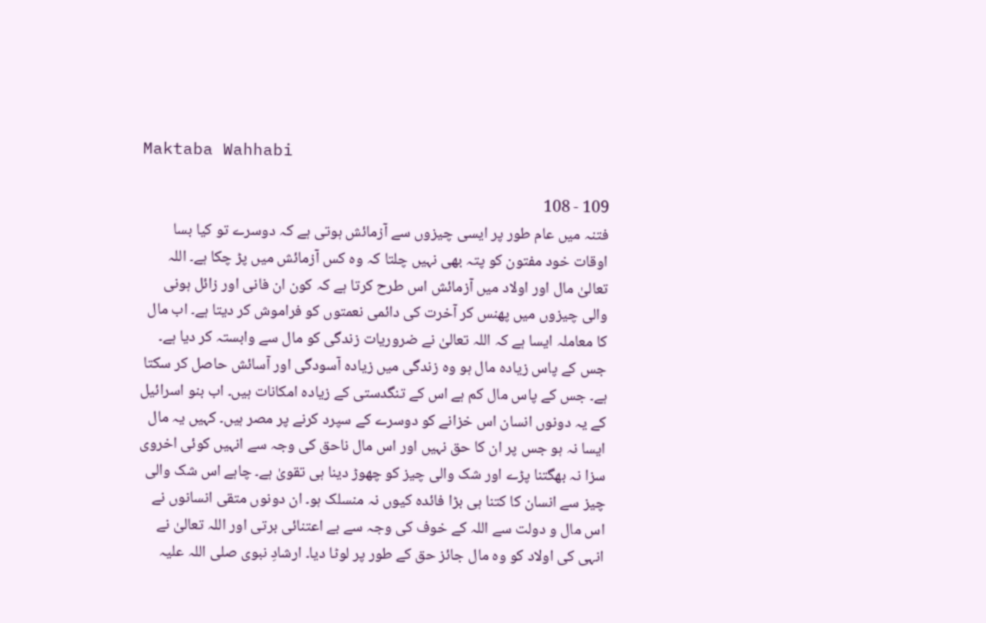Maktaba Wahhabi

109 - 108
فتنہ میں عام طور پر ایسی چیزوں سے آزمائش ہوتی ہے کہ دوسرے تو کیا بسا اوقات خود مفتون کو پتہ بھی نہیں چلتا کہ وہ کس آزمائش میں پڑ چکا ہے۔ اللہ تعالیٰ مال اور اولاد میں آزمائش اس طرح کرتا ہے کہ کون ان فانی اور زائل ہونی والی چیزوں میں پھنس کر آخرت کی دائمی نعمتوں کو فراموش کر دیتا ہے۔ اب مال کا معاملہ ایسا ہے کہ اللہ تعالیٰ نے ضروریات زندگی کو مال سے وابستہ کر دیا ہے۔ جس کے پاس زیادہ مال ہو وہ زندگی میں زیادہ آسودگی اور آسائش حاصل کر سکتا ہے۔ جس کے پاس مال کم ہے اس کے تنگدستی کے زیادہ امکانات ہیں۔ اب بنو اسرائیل کے یہ دونوں انسان اس خزانے کو دوسرے کے سپرد کرنے پر مصر ہیں۔ کہیں یہ مال ایسا نہ ہو جس پر ان کا حق نہیں اور اس مال ناحق کی وجہ سے انہیں کوئی اخروی سزا نہ بھگتنا پڑے اور شک والی چیز کو چھوڑ دینا ہی تقویٰ ہے۔ چاہے اس شک والی چیز سے انسان کا کتنا ہی بڑا فائدہ کیوں نہ منسلک ہو۔ ان دونوں متقی انسانوں نے اس مال و دولت سے اللہ کے خوف کی وجہ سے بے اعتنائی برتی اور اللہ تعالیٰ نے انہی کی اولاد کو وہ مال جائز حق کے طور پر لوٹا دیا۔ ارشادِ نبوی صلی اللہ علیہ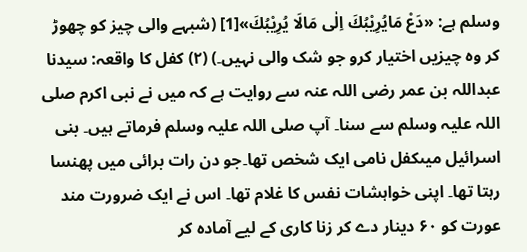وسلم ہے: «دَعْ مَایُرِیْبُكَ اِلٰی مَالَا یُرِیْبُكَ»[1] (شبہے والی چیز کو چھوڑ کر وہ چیزیں اختیار کرو جو شک والی نہیں۔) (۲) کفل کا واقعہ: سیدنا عبداللہ بن عمر رضی اللہ عنہ سے روایت ہے کہ میں نے نبی اکرم صلی اللہ علیہ وسلم سے سنا۔ آپ صلی اللہ علیہ وسلم فرماتے ہیں۔ بنی اسرائیل میںکفل نامی ایک شخص تھا۔جو دن رات برائی میں پھنسا رہتا تھا۔ اپنی خواہشات نفس کا غلام تھا۔ اس نے ایک ضرورت مند عورت کو ۶۰ دینار دے کر زنا کاری کے لیے آمادہ کر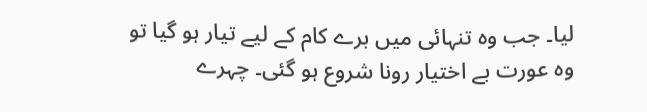لیا۔ جب وہ تنہائی میں برے کام کے لیے تیار ہو گیا تو وہ عورت بے اختیار رونا شروع ہو گئی۔ چہرے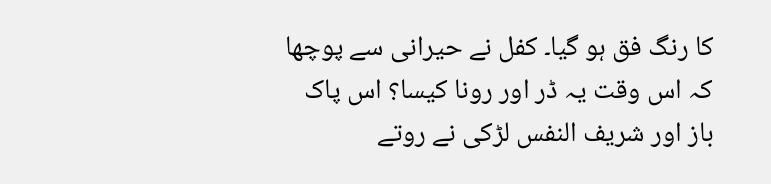کا رنگ فق ہو گیا۔ کفل نے حیرانی سے پوچھا کہ اس وقت یہ ڈر اور رونا کیسا؟ اس پاک باز اور شریف النفس لڑکی نے روتے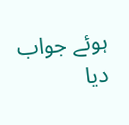ہوئے جواب دیا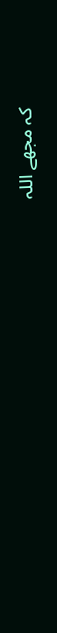کہ مجھے اللہ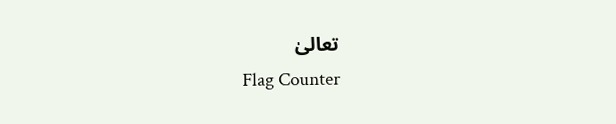تعالیٰ
Flag Counter